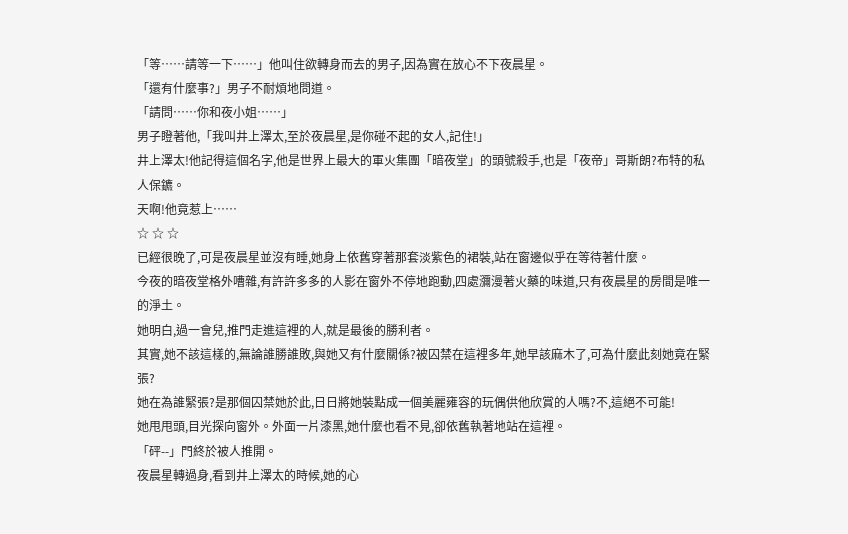「等……請等一下……」他叫住欲轉身而去的男子,因為實在放心不下夜晨星。
「還有什麼事?」男子不耐煩地問道。
「請問……你和夜小姐……」
男子瞪著他,「我叫井上澤太,至於夜晨星,是你碰不起的女人,記住!」
井上澤太!他記得這個名字,他是世界上最大的軍火集團「暗夜堂」的頭號殺手,也是「夜帝」哥斯朗?布特的私人保鑣。
天啊!他竟惹上……
☆ ☆ ☆
已經很晚了,可是夜晨星並沒有睡,她身上依舊穿著那套淡紫色的裙裝,站在窗邊似乎在等待著什麼。
今夜的暗夜堂格外嘈雜,有許許多多的人影在窗外不停地跑動,四處瀰漫著火藥的味道,只有夜晨星的房間是唯一的淨土。
她明白,過一會兒,推門走進這裡的人,就是最後的勝利者。
其實,她不該這樣的,無論誰勝誰敗,與她又有什麼關係?被囚禁在這裡多年,她早該麻木了,可為什麼此刻她竟在緊張?
她在為誰緊張?是那個囚禁她於此,日日將她裝點成一個美麗雍容的玩偶供他欣賞的人嗎?不,這絕不可能!
她甩甩頭,目光探向窗外。外面一片漆黑,她什麼也看不見,卻依舊執著地站在這裡。
「砰--」門終於被人推開。
夜晨星轉過身,看到井上澤太的時候,她的心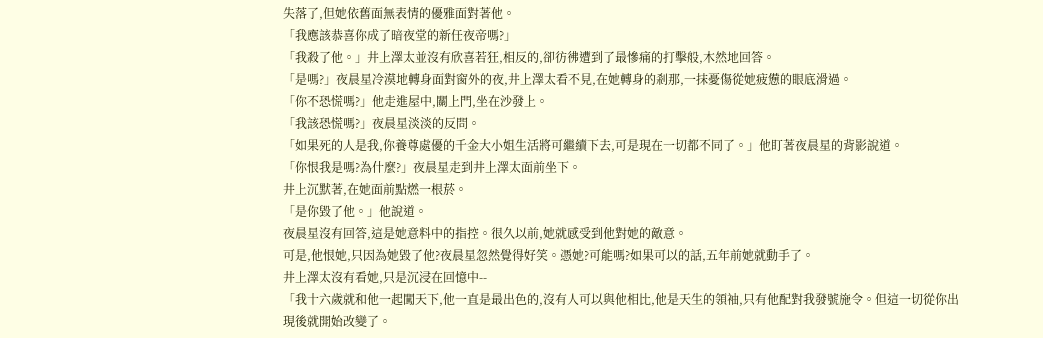失落了,但她依舊面無表情的優雅面對著他。
「我應該恭喜你成了暗夜堂的新任夜帝嗎?」
「我殺了他。」井上澤太並沒有欣喜若狂,相反的,卻彷彿遭到了最慘痛的打擊般,木然地回答。
「是嗎?」夜晨星冷漠地轉身面對窗外的夜,井上澤太看不見,在她轉身的剎那,一抹憂傷從她疲憊的眼底滑過。
「你不恐慌嗎?」他走進屋中,關上門,坐在沙發上。
「我該恐慌嗎?」夜晨星淡淡的反問。
「如果死的人是我,你養尊處優的千金大小姐生活將可繼續下去,可是現在一切都不同了。」他盯著夜晨星的背影說道。
「你恨我是嗎?為什麼?」夜晨星走到井上澤太面前坐下。
井上沉默著,在她面前點燃一根菸。
「是你毀了他。」他說道。
夜晨星沒有回答,這是她意料中的指控。很久以前,她就感受到他對她的敵意。
可是,他恨她,只因為她毀了他?夜晨星忽然覺得好笑。憑她?可能嗎?如果可以的話,五年前她就動手了。
井上澤太沒有看她,只是沉浸在回憶中--
「我十六歲就和他一起闖天下,他一直是最出色的,沒有人可以與他相比,他是天生的領袖,只有他配對我發號施令。但這一切從你出現後就開始改變了。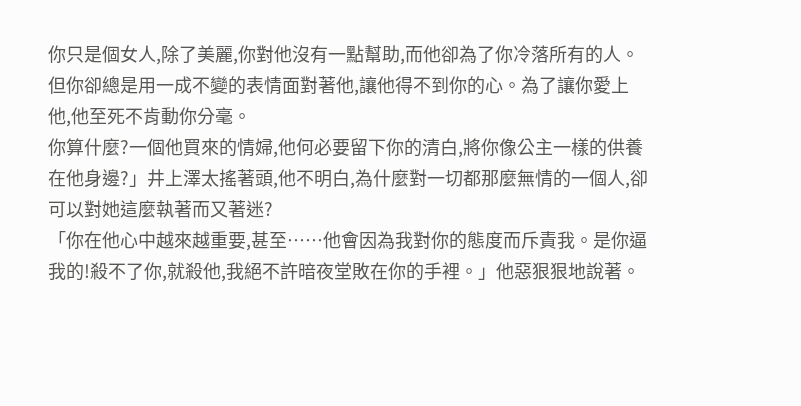你只是個女人,除了美麗,你對他沒有一點幫助,而他卻為了你冷落所有的人。但你卻總是用一成不變的表情面對著他,讓他得不到你的心。為了讓你愛上他,他至死不肯動你分毫。
你算什麼?一個他買來的情婦,他何必要留下你的清白,將你像公主一樣的供養在他身邊?」井上澤太搖著頭,他不明白,為什麼對一切都那麼無情的一個人,卻可以對她這麼執著而又著迷?
「你在他心中越來越重要,甚至……他會因為我對你的態度而斥責我。是你逼我的!殺不了你,就殺他,我絕不許暗夜堂敗在你的手裡。」他惡狠狠地說著。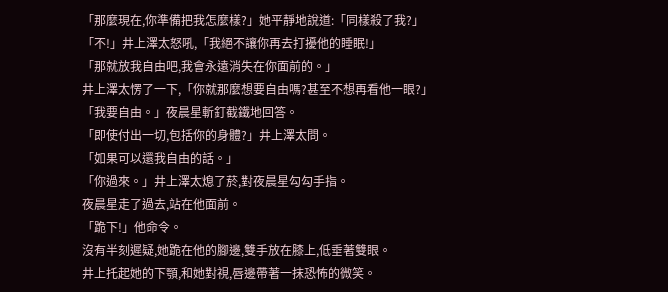「那麼現在,你準備把我怎麼樣?」她平靜地說道:「同樣殺了我?」
「不!」井上澤太怒吼,「我絕不讓你再去打擾他的睡眠!」
「那就放我自由吧,我會永遠消失在你面前的。」
井上澤太愣了一下,「你就那麼想要自由嗎?甚至不想再看他一眼?」
「我要自由。」夜晨星斬釘截鐵地回答。
「即使付出一切,包括你的身體?」井上澤太問。
「如果可以還我自由的話。」
「你過來。」井上澤太熄了菸,對夜晨星勾勾手指。
夜晨星走了過去,站在他面前。
「跪下!」他命令。
沒有半刻遲疑,她跪在他的腳邊,雙手放在膝上,低垂著雙眼。
井上托起她的下顎,和她對視,唇邊帶著一抹恐怖的微笑。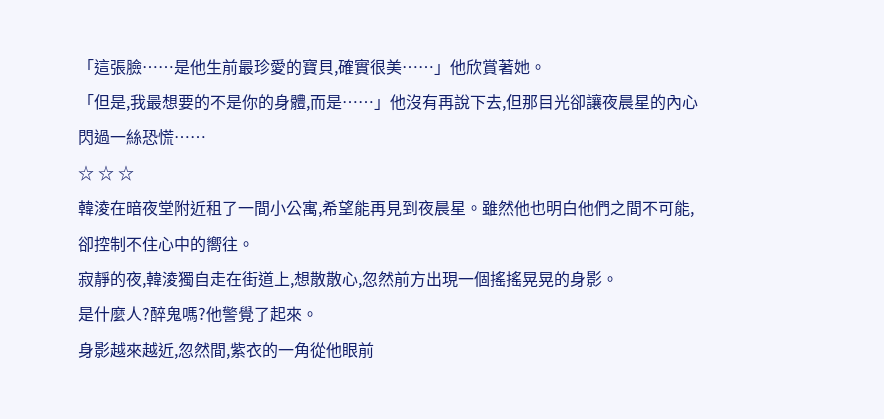「這張臉……是他生前最珍愛的寶貝,確實很美……」他欣賞著她。
「但是,我最想要的不是你的身體,而是……」他沒有再說下去,但那目光卻讓夜晨星的內心閃過一絲恐慌……
☆ ☆ ☆
韓淩在暗夜堂附近租了一間小公寓,希望能再見到夜晨星。雖然他也明白他們之間不可能,卻控制不住心中的嚮往。
寂靜的夜,韓淩獨自走在街道上,想散散心,忽然前方出現一個搖搖晃晃的身影。
是什麼人?醉鬼嗎?他警覺了起來。
身影越來越近,忽然間,紫衣的一角從他眼前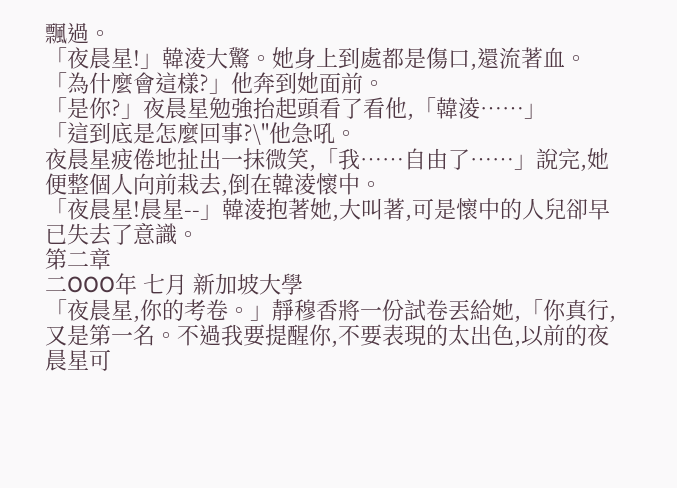飄過。
「夜晨星!」韓淩大驚。她身上到處都是傷口,還流著血。「為什麼會這樣?」他奔到她面前。
「是你?」夜晨星勉強抬起頭看了看他,「韓淩……」
「這到底是怎麼回事?\"他急吼。
夜晨星疲倦地扯出一抹微笑,「我……自由了……」說完,她便整個人向前栽去,倒在韓淩懷中。
「夜晨星!晨星--」韓淩抱著她,大叫著,可是懷中的人兒卻早已失去了意識。
第二章
二OOO年 七月 新加坡大學
「夜晨星,你的考卷。」靜穆香將一份試卷丟給她,「你真行,又是第一名。不過我要提醒你,不要表現的太出色,以前的夜晨星可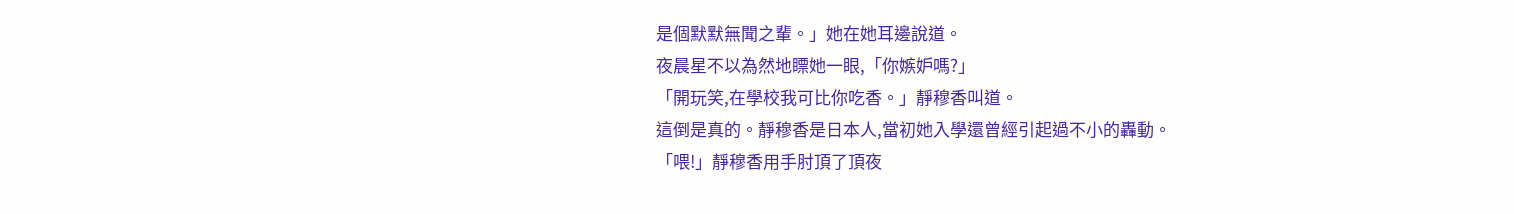是個默默無聞之輩。」她在她耳邊說道。
夜晨星不以為然地瞟她一眼,「你嫉妒嗎?」
「開玩笑,在學校我可比你吃香。」靜穆香叫道。
這倒是真的。靜穆香是日本人,當初她入學還曾經引起過不小的轟動。
「喂!」靜穆香用手肘頂了頂夜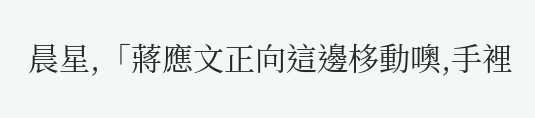晨星,「蔣應文正向這邊栘動噢,手裡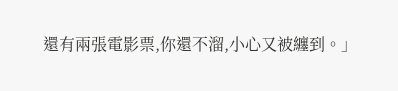還有兩張電影票,你還不溜,小心又被纏到。」